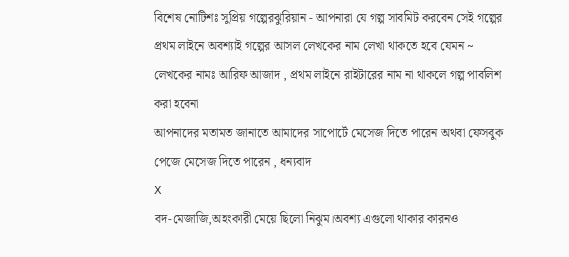বিশেষ নোটিশঃ সুপ্রিয় গল্পেরঝুরিয়ান - আপনারা যে গল্প সাবমিট করবেন সেই গল্পের প্রথম লাইনে অবশ্যাই গল্পের আসল লেখকের নাম লেখা থাকতে হবে যেমন ~ লেখকের নামঃ আরিফ আজাদ , প্রথম লাইনে রাইটারের নাম না থাকলে গল্প পাবলিশ করা হবেনা
আপনাদের মতামত জানাতে আমাদের সাপোর্টে মেসেজ দিতে পারেন অথবা ফেসবুক পেজে মেসেজ দিতে পারেন , ধন্যবাদ
X
বদ-মেজাজি,অহংকারী মেয়ে ছিলো নিঝুম।অবশ্য এগুলো থাকার কারনও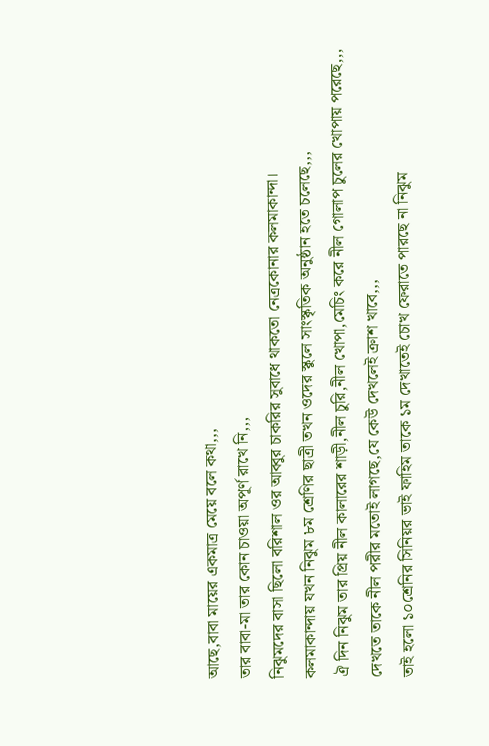আছে,বাবা মায়ের একমাত্র মেয়ে বলে কথা,,,
তার বাবা-মা তার কোন চাওয়া অপূর্ণ রাখে নি,,,
নিঝুমদের বাসা ছিলো বরিশাল ওর আব্বুর চাকরির সুবাধে থাকতো নেত্রকোনার কলমাকান্দা।
কলমাকান্দায় যখন নিঝুম ৮ম শ্রেণির ছাত্রী তখন ওদের স্কুলে সাংস্কৃতিক অনুষ্ঠান হতে চলেছে,,,
ঐ দিন নিঝুম তার প্রিয় নীল কালারের শাড়ী,নীল চুরি,নীল খোপা,মেচিং করে নীল গোলাপ চুলের খোপায় পরেছে,,,
দেখতে তাকে নীল পরীর মতোই লাগছে,যে কেউ দেখলেই ক্রাশ খাবে,,,
তাই হলো ১০শ্রেনির সিনিয়র ভাই ফাহিম তাকে ১ম দেখাতেই চোখ ফেরাতে পারছে না নিঝুম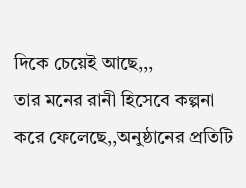দিকে চেয়েই আছে,,,
তার মনের রানী হিসেবে কল্পনা করে ফেলেছে,,অনুষ্ঠানের প্রতিটি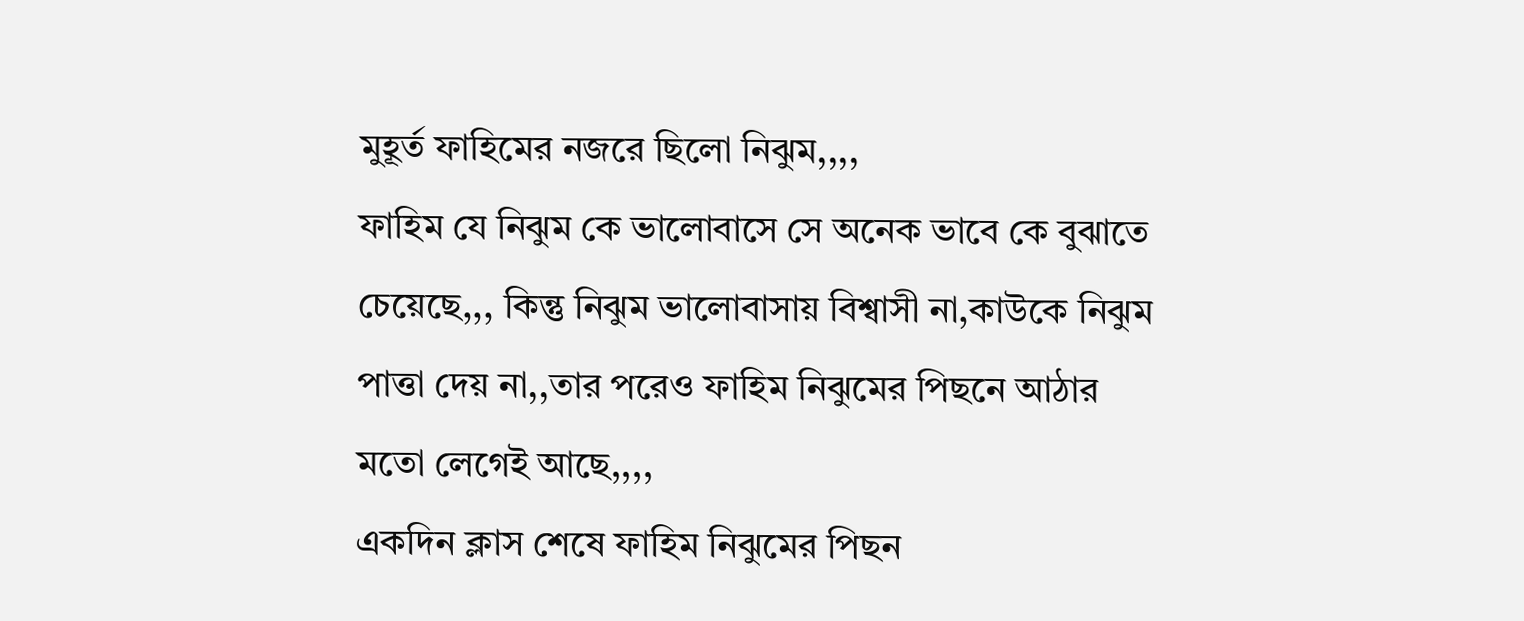মুহূর্ত ফাহিমের নজরে ছিলো নিঝুম,,,,
ফাহিম যে নিঝুম কে ভালোবাসে সে অনেক ভাবে কে বুঝাতে চেয়েছে,,, কিন্তু নিঝুম ভালোবাসায় বিশ্বাসী না,কাউকে নিঝুম পাত্তা দেয় না,,তার পরেও ফাহিম নিঝুমের পিছনে আঠার মতো লেগেই আছে,,,,
একদিন ক্লাস শেষে ফাহিম নিঝুমের পিছন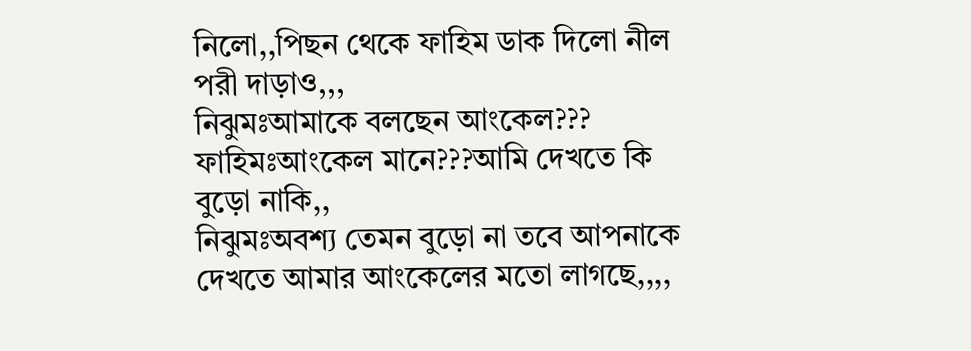নিলো,,পিছন থেকে ফাহিম ডাক দিলো নীল পরী দাড়াও,,,
নিঝুমঃআমাকে বলছেন আংকেল???
ফাহিমঃআংকেল মানে???আমি দেখতে কি বুড়ো নাকি,,
নিঝুমঃঅবশ্য তেমন বুড়ো না তবে আপনাকে দেখতে আমার আংকেলের মতো লাগছে,,,,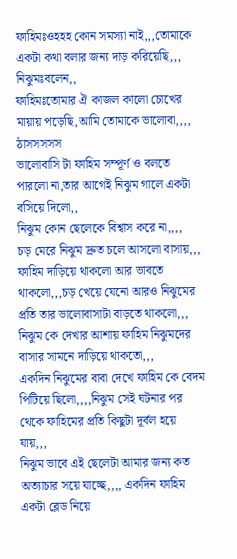ফাহিমঃওহহহ কোন সমস্যা নাই,,,তোমাকে একটা কথা বলার জন্য দাড় করিয়েছি,,,
নিঝুমঃবলেন,,
ফাহিমঃতোমার ঐ কাজল কালো চোখের মায়ায় পড়েছি,আমি তোমাকে ভালোবা,,,,
ঠাসসসসস
ভালোবাসি টা ফাহিম সম্পূর্ণ ও বলতে পারলো না,তার আগেই নিঝুম গালে একটা বসিয়ে দিলো,,
নিঝুম কোন ছেলেকে বিশ্বাস করে না,,,,
চড় মেরে নিঝুম দ্রুত চলে আসলো বাসায়,,,
ফাহিম দাড়িয়ে থাকলো আর ভাবতে থাকলো,,,চড় খেয়ে যেনো আরও নিঝুমের প্রতি তার ভালোবাসাটা বাড়তে থাকলো,,,
নিঝুম কে দেখার আশায় ফাহিম নিঝুমদের বাসার সামনে দাড়িয়ে থাকতো,,,
একদিন নিঝুমের বাবা দেখে ফাহিম কে বেদম পিটিয়ে ছিলো,,,,নিঝুম সেই ঘটনার পর থেকে ফাহিমের প্রতি কিছুটা দূর্বল হয়ে যায়,,,
নিঝুম ভাবে এই ছেলেটা আমার জন্য কত অত্যাচার সয়ে যাচ্ছে,,,, একদিন ফাহিম একটা ব্লেড নিয়ে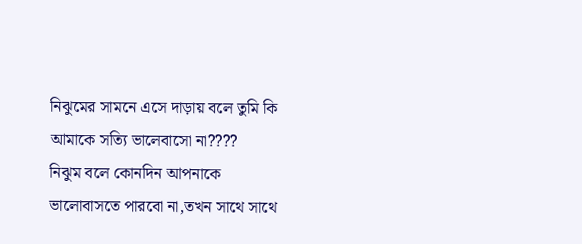নিঝুমের সামনে এসে দাড়ায় বলে তুমি কি আমাকে সত্যি ভালেবাসো না????
নিঝুম বলে কোনদিন আপনাকে ভালোবাসতে পারবো না,তখন সাথে সাথে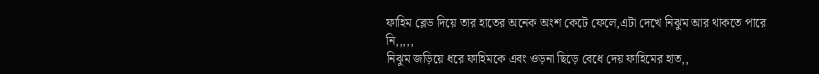ফাহিম ব্লেড দিয়ে তার হাতের অনেক অংশ কেটে ফেলে,এটা দেখে নিঝুম আর থাকতে পারে নি,,,,,
নিঝুম জড়িয়ে ধরে ফাহিমকে এবং ওড়না ছিড়ে বেধে দেয় ফাহিমের হাত,,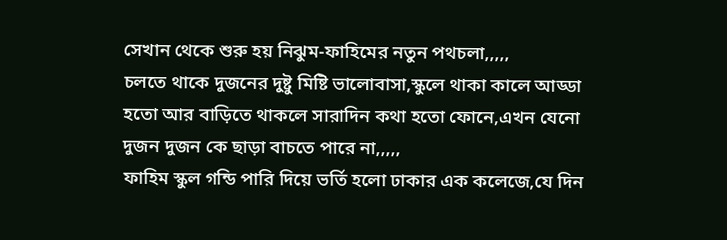সেখান থেকে শুরু হয় নিঝুম-ফাহিমের নতুন পথচলা,,,,,
চলতে থাকে দুজনের দুষ্টু মিষ্টি ভালোবাসা,স্কুলে থাকা কালে আড্ডা হতো আর বাড়িতে থাকলে সারাদিন কথা হতো ফোনে,এখন যেনো দুজন দুজন কে ছাড়া বাচতে পারে না,,,,,
ফাহিম স্কুল গন্ডি পারি দিয়ে ভর্তি হলো ঢাকার এক কলেজে,যে দিন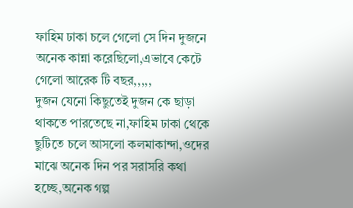ফাহিম ঢাকা চলে গেলো সে দিন দুজনে অনেক কান্না করেছিলো,এভাবে কেটে গেলো আরেক টি বছর,,,,,
দুজন যেনো কিছুতেই দুজন কে ছাড়া থাকতে পারতেছে না,ফাহিম ঢাকা থেকে ছুটিতে চলে আসলো কলমাকান্দা,ওদের মাঝে অনেক দিন পর সরাসরি কথা হচ্ছে,অনেক গল্প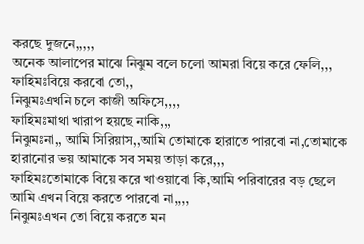করছে দুজনে,,,,,
অনেক আলাপের মাঝে নিঝুম বলে চলো আমরা বিয়ে করে ফেলি,,,
ফাহিমঃবিয়ে করবো তো,,
নিঝুমঃএখনি চলে কাজী অফিসে,,,,
ফাহিমঃমাথা খারাপ হয়ছে নাকি,,,
নিঝুমঃনা,, আমি সিরিয়াস,,আমি তোমাকে হারাতে পারবো না,তোমাকে হারানোর ভয় আমাকে সব সময় তাড়া করে,,,
ফাহিমঃতোমাকে বিয়ে করে খাওয়াবো কি,আমি পরিবারের বড় ছেলে আমি এখন বিয়ে করতে পারবো না,,,,
নিঝুমঃএখন তো বিয়ে করতে মন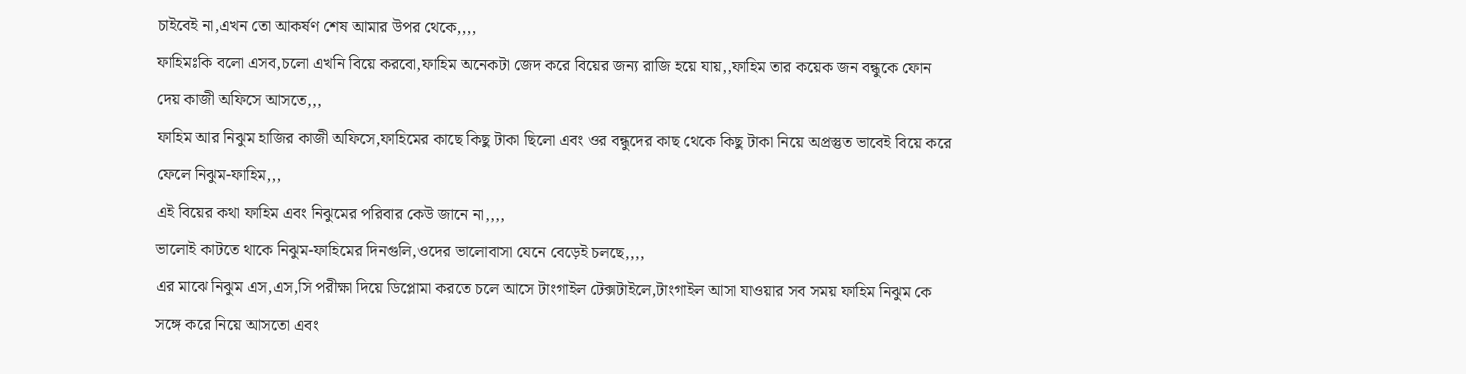চাইবেই না,এখন তো আকর্ষণ শেষ আমার উপর থেকে,,,,
ফাহিমঃকি বলো এসব,চলো এখনি বিয়ে করবো,ফাহিম অনেকটা জেদ করে বিয়ের জন্য রাজি হয়ে যায়,,ফাহিম তার কয়েক জন বন্ধুকে ফোন দেয় কাজী অফিসে আসতে,,,
ফাহিম আর নিঝুম হাজির কাজী অফিসে,ফাহিমের কাছে কিছু টাকা ছিলো এবং ওর বন্ধুদের কাছ থেকে কিছু টাকা নিয়ে অপ্রস্তুত ভাবেই বিয়ে করে ফেলে নিঝুম-ফাহিম,,,
এই বিয়ের কথা ফাহিম এবং নিঝুমের পরিবার কেউ জানে না,,,,
ভালোই কাটতে থাকে নিঝুম-ফাহিমের দিনগুলি,ওদের ভালোবাসা যেনে বেড়েই চলছে,,,,
এর মাঝে নিঝুম এস,এস,সি পরীক্ষা দিয়ে ডিপ্লোমা করতে চলে আসে টাংগাইল টেক্সটাইলে,টাংগাইল আসা যাওয়ার সব সময় ফাহিম নিঝুম কে সঙ্গে করে নিয়ে আসতো এবং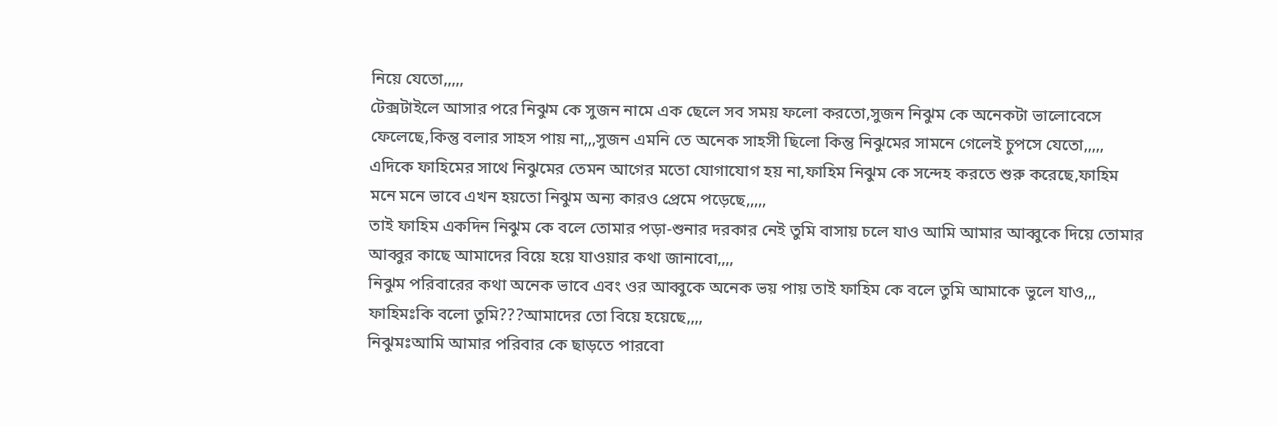নিয়ে যেতো,,,,,
টেক্সটাইলে আসার পরে নিঝুম কে সুজন নামে এক ছেলে সব সময় ফলো করতো,সুজন নিঝুম কে অনেকটা ভালোবেসে ফেলেছে,কিন্তু বলার সাহস পায় না,,,সুজন এমনি তে অনেক সাহসী ছিলো কিন্তু নিঝুমের সামনে গেলেই চুপসে যেতো,,,,,
এদিকে ফাহিমের সাথে নিঝুমের তেমন আগের মতো যোগাযোগ হয় না,ফাহিম নিঝুম কে সন্দেহ করতে শুরু করেছে,ফাহিম মনে মনে ভাবে এখন হয়তো নিঝুম অন্য কারও প্রেমে পড়েছে,,,,,
তাই ফাহিম একদিন নিঝুম কে বলে তোমার পড়া-শুনার দরকার নেই তুমি বাসায় চলে যাও আমি আমার আব্বুকে দিয়ে তোমার আব্বুর কাছে আমাদের বিয়ে হয়ে যাওয়ার কথা জানাবো,,,,
নিঝুম পরিবারের কথা অনেক ভাবে এবং ওর আব্বুকে অনেক ভয় পায় তাই ফাহিম কে বলে তুমি আমাকে ভুলে যাও,,,
ফাহিমঃকি বলো তুমি???আমাদের তো বিয়ে হয়েছে,,,,
নিঝুমঃআমি আমার পরিবার কে ছাড়তে পারবো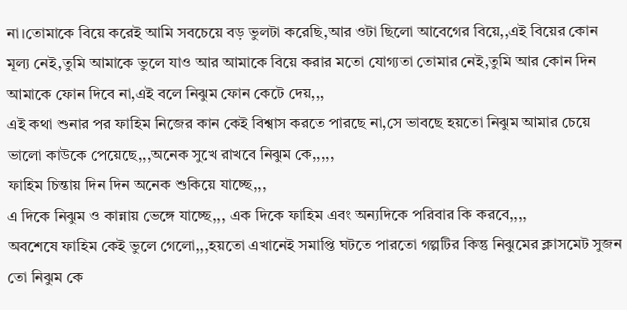না।তোমাকে বিয়ে করেই আমি সবচেয়ে বড় ভুলটা করেছি,আর ওটা ছিলো আবেগের বিয়ে,,এই বিয়ের কোন মূল্য নেই,তুমি আমাকে ভুলে যাও আর আমাকে বিয়ে করার মতো যোগ্যতা তোমার নেই,তুমি আর কোন দিন আমাকে ফোন দিবে না,এই বলে নিঝুম ফোন কেটে দেয়,,,
এই কথা শুনার পর ফাহিম নিজের কান কেই বিশ্বাস করতে পারছে না,সে ভাবছে হয়তো নিঝুম আমার চেয়ে ভালো কাউকে পেয়েছে,,,অনেক সুখে রাখবে নিঝুম কে,,,,,
ফাহিম চিন্তায় দিন দিন অনেক শুকিয়ে যাচ্ছে,,,
এ দিকে নিঝুম ও কান্নায় ভেঙ্গে যাচ্ছে,,, এক দিকে ফাহিম এবং অন্যদিকে পরিবার কি করবে,,,,
অবশেষে ফাহিম কেই ভুলে গেলো,,,হয়তো এখানেই সমাপ্তি ঘটতে পারতো গল্পটির কিন্তু নিঝুমের ক্লাসমেট সুজন তো নিঝুম কে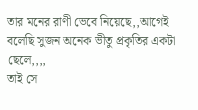তার মনের রাণী ভেবে নিয়েছে,,আগেই বলেছি সুজন অনেক ভীতু প্রকৃতির একটা ছেলে,,,,
তাই সে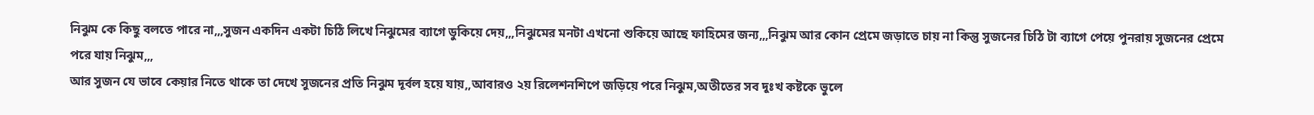নিঝুম কে কিছু বলতে পারে না,,,সুজন একদিন একটা চিঠি লিখে নিঝুমের ব্যাগে ডুকিয়ে দেয়,,,নিঝুমের মনটা এখনো শুকিয়ে আছে ফাহিমের জন্য,,,নিঝুম আর কোন প্রেমে জড়াতে চায় না কিন্তু সুজনের চিঠি টা ব্যাগে পেয়ে পুনরায় সুজনের প্রেমে পরে যায় নিঝুম,,,
আর সুজন যে ভাবে কেয়ার নিতে থাকে তা দেখে সুজনের প্রতি নিঝুম দূর্বল হয়ে যায়,,আবারও ২য় রিলেশনশিপে জড়িয়ে পরে নিঝুম,অতীতের সব দুঃখ কষ্টকে ভুলে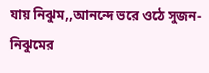যায় নিঝুম,,আনন্দে ভরে ওঠে সুজন-নিঝুমের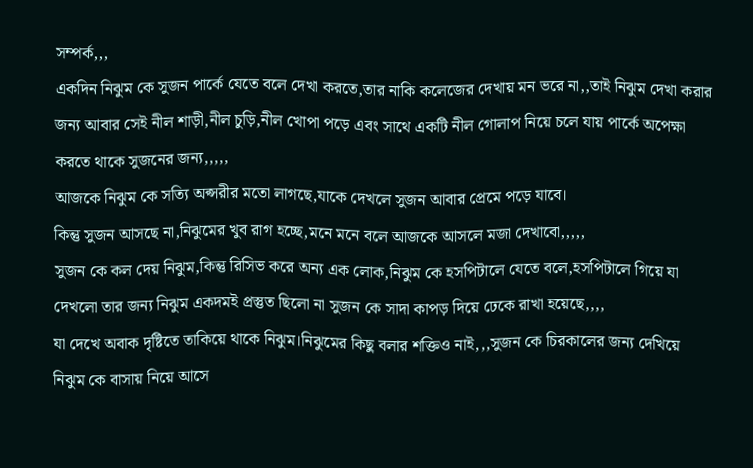সম্পর্ক,,,
একদিন নিঝুম কে সুজন পার্কে যেতে বলে দেখা করতে,তার নাকি কলেজের দেখায় মন ভরে না,,তাই নিঝুম দেখা করার জন্য আবার সেই নীল শাড়ী,নীল চুড়ি,নীল খোপা পড়ে এবং সাথে একটি নীল গোলাপ নিয়ে চলে যায় পার্কে অপেক্ষা করতে থাকে সুজনের জন্য,,,,,
আজকে নিঝুম কে সত্যি অপ্সরীর মতো লাগছে,যাকে দেখলে সুজন আবার প্রেমে পড়ে যাবে।
কিন্তু সুজন আসছে না,নিঝুমের খুব রাগ হচ্ছে,মনে মনে বলে আজকে আসলে মজা দেখাবো,,,,,
সুজন কে কল দেয় নিঝুম,কিন্তু রিসিভ করে অন্য এক লোক,নিঝুম কে হসপিটালে যেতে বলে,হসপিটালে গিয়ে যা দেখলো তার জন্য নিঝুম একদমই প্রস্তুত ছিলো না সুজন কে সাদা কাপড় দিয়ে ঢেকে রাখা হয়েছে,,,,
যা দেখে অবাক দৃষ্টিতে তাকিয়ে থাকে নিঝুম।নিঝুমের কিছু বলার শক্তিও নাই,,,সুজন কে চিরকালের জন্য দেখিয়ে নিঝুম কে বাসায় নিয়ে আসে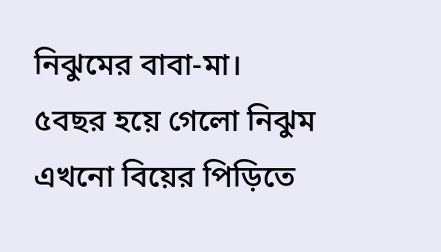নিঝুমের বাবা-মা।
৫বছর হয়ে গেলো নিঝুম এখনো বিয়ের পিড়িতে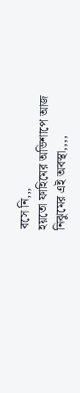বসে নি,,,
হয়তো ফাহিমের অভিশাপে আজ নিঝুমের এই অবস্থা,,,,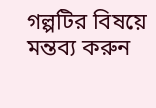গল্পটির বিষয়ে মন্তব্য করুন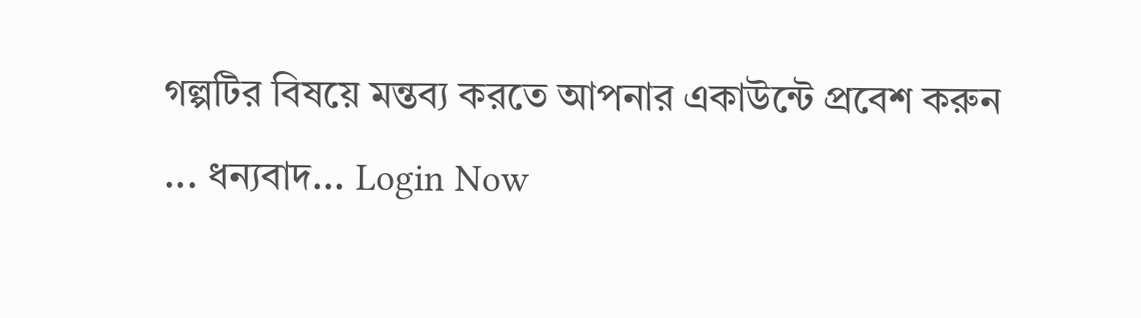গল্পটির বিষয়ে মন্তব্য করতে আপনার একাউন্টে প্রবেশ করুন ... ধন্যবাদ... Login Now